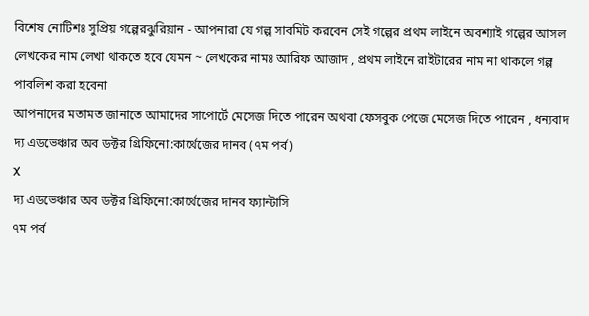বিশেষ নোটিশঃ সুপ্রিয় গল্পেরঝুরিয়ান - আপনারা যে গল্প সাবমিট করবেন সেই গল্পের প্রথম লাইনে অবশ্যাই গল্পের আসল লেখকের নাম লেখা থাকতে হবে যেমন ~ লেখকের নামঃ আরিফ আজাদ , প্রথম লাইনে রাইটারের নাম না থাকলে গল্প পাবলিশ করা হবেনা
আপনাদের মতামত জানাতে আমাদের সাপোর্টে মেসেজ দিতে পারেন অথবা ফেসবুক পেজে মেসেজ দিতে পারেন , ধন্যবাদ
দ্য এডভেঞ্চার অব ডক্টর গ্রিফিনো:কার্থেজের দানব (৭ম পর্ব)
X
দ্য এডভেঞ্চার অব ডক্টর গ্রিফিনো:কার্থেজের দানব ফ্যান্টাসি
৭ম পর্ব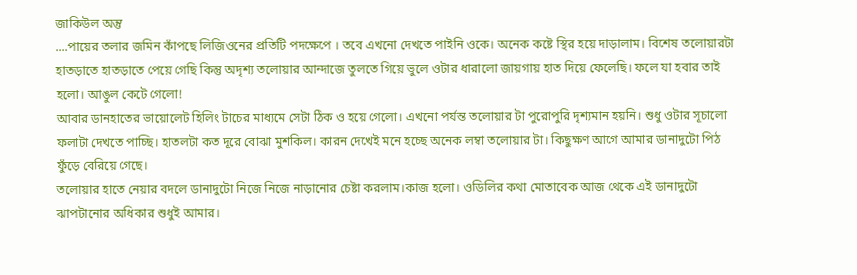জাকিউল অন্তু
....পায়ের তলার জমিন কাঁপছে লিজিওনের প্রতিটি পদক্ষেপে । তবে এখনো দেখতে পাইনি ওকে। অনেক কষ্টে স্থির হয়ে দাড়ালাম। বিশেষ তলোয়ারটা হাতড়াতে হাতড়াতে পেয়ে গেছি কিন্তু অদৃশ্য তলোয়ার আন্দাজে তুলতে গিয়ে ভুলে ওটার ধারালো জায়গায় হাত দিয়ে ফেলেছি। ফলে যা হবার তাই হলো। আঙুল কেটে গেলো!
আবার ডানহাতের ভায়োলেট হিলিং টাচের মাধ্যমে সেটা ঠিক ও হয়ে গেলো। এখনো পর্যন্ত তলোয়ার টা পুরোপুরি দৃশ্যমান হয়নি। শুধু ওটার সূচালো ফলাটা দেখতে পাচ্ছি। হাতলটা কত দূরে বোঝা মুশকিল। কারন দেখেই মনে হচ্ছে অনেক লম্বা তলোয়ার টা। কিছুক্ষণ আগে আমার ডানাদুটো পিঠ ফুঁড়ে বেরিয়ে গেছে।
তলোয়ার হাতে নেয়ার বদলে ডানাদুটো নিজে নিজে নাড়ানোর চেষ্টা করলাম।কাজ হলো। ওডিলির কথা মোতাবেক আজ থেকে এই ডানাদুটো ঝাপটানোর অধিকার শুধুই আমার।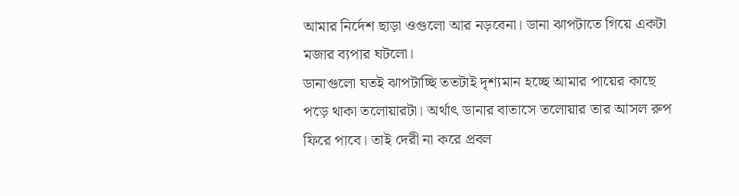আমার নির্দেশ ছাড়া ওগুলো আর নড়বেনা। ডানা ঝাপটাতে গিয়ে একটা মজার ব্যপার ঘটলো।
ডানাগুলো যতই ঝাপটাচ্ছি ততটাই দৃশ্যমান হচ্ছে আমার পায়ের কাছে পড়ে থাকা তলোয়ারটা। অর্থাৎ ডানার বাতাসে তলোয়ার তার আসল রুপ ফিরে পাবে। তাই দেরী না করে প্রবল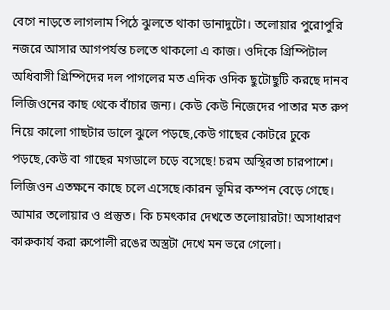বেগে নাড়তে লাগলাম পিঠে ঝুলতে থাকা ডানাদুটো। তলোয়ার পুরোপুরি নজরে আসার আগপর্যন্ত চলতে থাকলো এ কাজ। ওদিকে গ্রিম্পিটাল অধিবাসী গ্রিম্পিদের দল পাগলের মত এদিক ওদিক ছুটোছুটি করছে দানব লিজিওনের কাছ থেকে বাঁচার জন্য। কেউ কেউ নিজেদের পাতার মত রুপ নিয়ে কালো গাছটার ডালে ঝুলে পড়ছে,কেউ গাছের কোটরে ঢুকে পড়ছে,কেউ বা গাছের মগডালে চড়ে বসেছে! চরম অস্থিরতা চারপাশে।
লিজিওন এতক্ষনে কাছে চলে এসেছে।কারন ভূমির কম্পন বেড়ে গেছে।
আমার তলোয়ার ও প্রস্তুত। কি চমৎকার দেখতে তলোয়ারটা! অসাধারণ কারুকার্য করা রুপোলী রঙের অস্ত্রটা দেখে মন ভরে গেলো।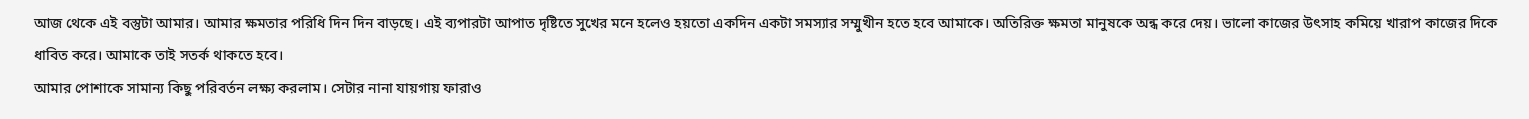আজ থেকে এই বস্তুটা আমার। আমার ক্ষমতার পরিধি দিন দিন বাড়ছে। এই ব্যপারটা আপাত দৃষ্টিতে সুখের মনে হলেও হয়তো একদিন একটা সমস্যার সম্মুখীন হতে হবে আমাকে। অতিরিক্ত ক্ষমতা মানুষকে অন্ধ করে দেয়। ভালো কাজের উৎসাহ কমিয়ে খারাপ কাজের দিকে ধাবিত করে। আমাকে তাই সতর্ক থাকতে হবে।
আমার পোশাকে সামান্য কিছু পরিবর্তন লক্ষ্য করলাম। সেটার নানা যায়গায় ফারাও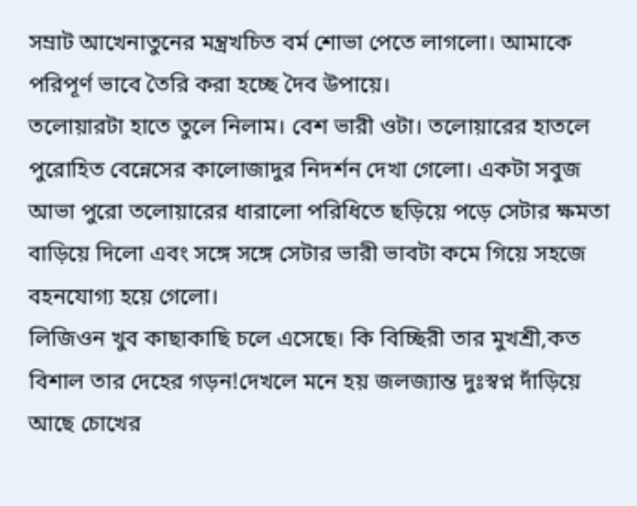সম্রাট আখেনাতুনের মন্ত্রখচিত বর্ম শোভা পেতে লাগলো। আমাকে পরিপূর্ণ ভাবে তৈরি করা হচ্ছে দৈব উপায়ে।
তলোয়ারটা হাতে তুলে নিলাম। বেশ ভারী ওটা। তলোয়ারের হাতলে পুরোহিত বেন্নেসের কালোজাদুর নিদর্শন দেখা গেলো। একটা সবুজ আভা পুরো তলোয়ারের ধারালো পরিধিতে ছড়িয়ে পড়ে সেটার ক্ষমতা বাড়িয়ে দিলো এবং সঙ্গে সঙ্গে সেটার ভারী ভাবটা কমে গিয়ে সহজে বহনযোগ্য হয়ে গেলো।
লিজিওন খুব কাছাকাছি চলে এসেছে। কি বিচ্ছিরী তার মুখশ্রী,কত বিশাল তার দেহের গড়ন!দেখলে মনে হয় জলজ্যান্ত দুঃস্বপ্ন দাঁড়িয়ে আছে চোখের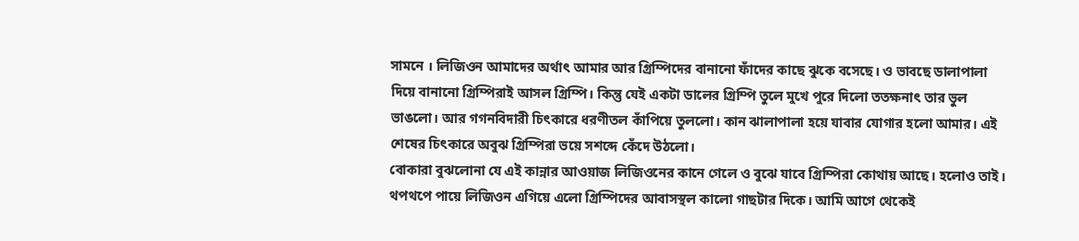সামনে । লিজিওন আমাদের অর্থাৎ আমার আর গ্রিম্পিদের বানানো ফাঁদের কাছে ঝুকে বসেছে। ও ভাবছে ডালাপালা দিয়ে বানানো গ্রিম্পিরাই আসল গ্রিম্পি। কিন্তু যেই একটা ডালের গ্রিম্পি তুলে মুখে পুরে দিলো ততক্ষনাৎ তার ভুল ভাঙলো। আর গগনবিদারী চিৎকারে ধরণীতল কাঁপিয়ে তুললো। কান ঝালাপালা হয়ে যাবার যোগার হলো আমার। এই শেষের চিৎকারে অবুঝ গ্রিম্পিরা ভয়ে সশব্দে কেঁদে উঠলো।
বোকারা বুঝলোনা যে এই কান্নার আওয়াজ লিজিওনের কানে গেলে ও বুঝে যাবে গ্রিম্পিরা কোথায় আছে। হলোও তাই। থপথপে পায়ে লিজিওন এগিয়ে এলো গ্রিম্পিদের আবাসস্থল কালো গাছটার দিকে। আমি আগে থেকেই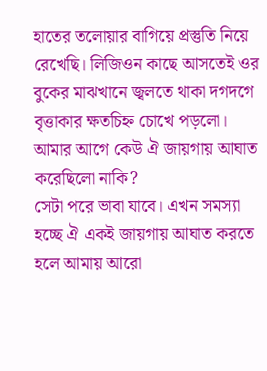হাতের তলোয়ার বাগিয়ে প্রস্তুতি নিয়ে রেখেছি। লিজিওন কাছে আসতেই ওর বুকের মাঝখানে জ্বলতে থাকা দগদগে বৃত্তাকার ক্ষতচিহ্ন চোখে পড়লো। আমার আগে কেউ ঐ জায়গায় আঘাত করেছিলো নাকি?
সেটা পরে ভাবা যাবে। এখন সমস্যা হচ্ছে ঐ একই জায়গায় আঘাত করতে হলে আমায় আরো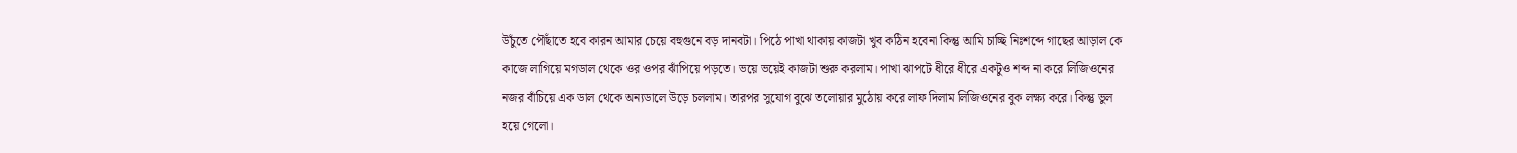উচুঁতে পৌঁছাতে হবে কারন আমার চেয়ে বহুগুনে বড় দানবটা। পিঠে পাখা থাকায় কাজটা খুব কঠিন হবেনা কিন্তু আমি চাচ্ছি নিঃশব্দে গাছের আড়াল কে কাজে লাগিয়ে মগডাল থেকে ওর ওপর ঝাঁপিয়ে পড়তে। ভয়ে ভয়েই কাজটা শুরু করলাম। পাখা ঝাপটে ধীরে ধীরে একটুও শব্দ না করে লিজিওনের নজর বাঁচিয়ে এক ডাল থেকে অন্যডালে উড়ে চললাম। তারপর সুযোগ বুঝে তলোয়ার মুঠোয় করে লাফ দিলাম লিজিওনের বুক লক্ষ্য করে। কিন্তু ভুল হয়ে গেলো।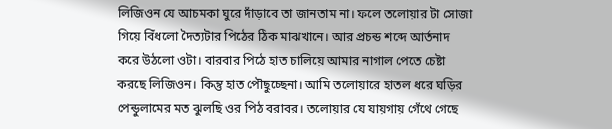লিজিওন যে আচমকা ঘুরে দাঁড়াবে তা জানতাম না। ফলে তলোয়ার টা সোজা গিয়ে বিঁধলো দৈত্যটার পিঠের ঠিক মাঝখানে। আর প্রচন্ড শব্দে আর্তনাদ করে উঠলো ওটা। বারবার পিঠে হাত চালিয়ে আমার নাগাল পেতে চেষ্টা করছে লিজিওন। কিন্তু হাত পৌছুচ্ছেনা। আমি তলোয়ারে হাতল ধরে ঘড়ির পেন্ডুলামের মত ঝুলছি ওর পিঠ বরাবর। তলোয়ার যে যায়গায় গেঁথে গেছে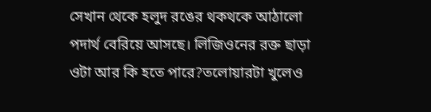সেখান থেকে হলুদ রঙের থকথকে আঠালো পদার্থ বেরিয়ে আসছে। লিজিওনের রক্ত ছাড়া ওটা আর কি হতে পারে?তলোয়ারটা খুলেও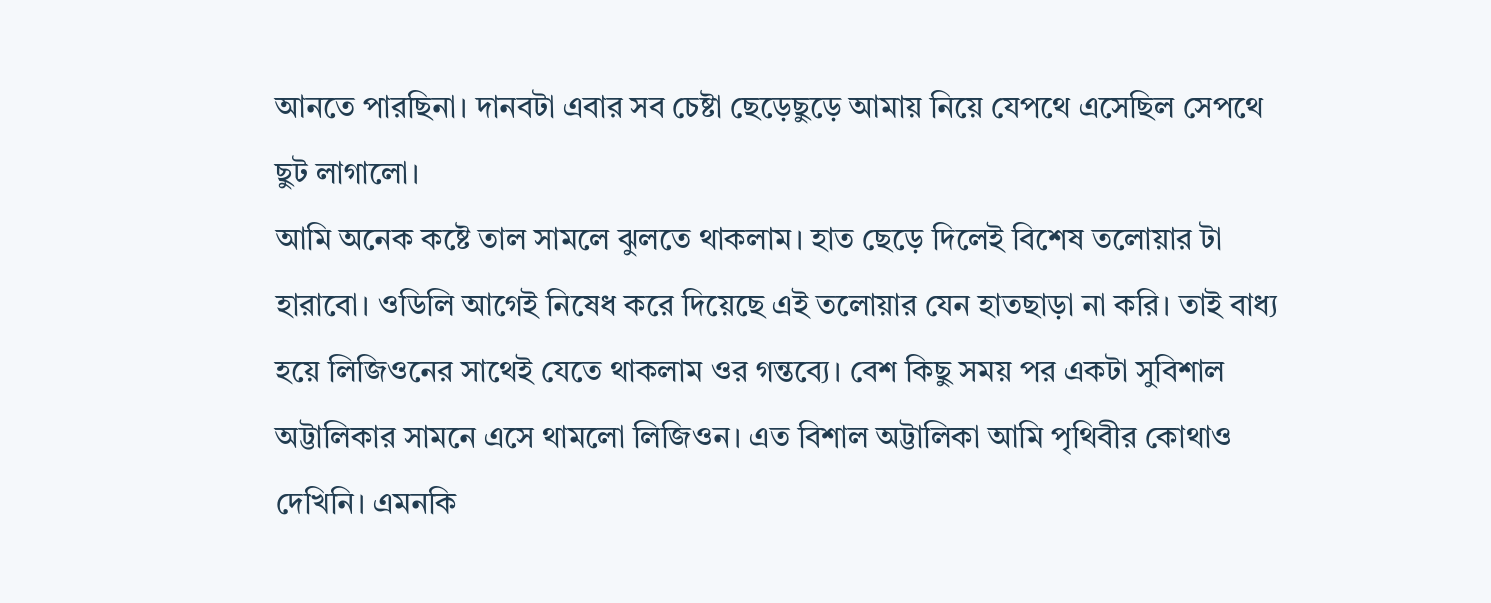আনতে পারছিনা। দানবটা এবার সব চেষ্টা ছেড়েছুড়ে আমায় নিয়ে যেপথে এসেছিল সেপথে ছুট লাগালো।
আমি অনেক কষ্টে তাল সামলে ঝুলতে থাকলাম। হাত ছেড়ে দিলেই বিশেষ তলোয়ার টা হারাবো। ওডিলি আগেই নিষেধ করে দিয়েছে এই তলোয়ার যেন হাতছাড়া না করি। তাই বাধ্য হয়ে লিজিওনের সাথেই যেতে থাকলাম ওর গন্তব্যে। বেশ কিছু সময় পর একটা সুবিশাল অট্টালিকার সামনে এসে থামলো লিজিওন। এত বিশাল অট্টালিকা আমি পৃথিবীর কোথাও দেখিনি। এমনকি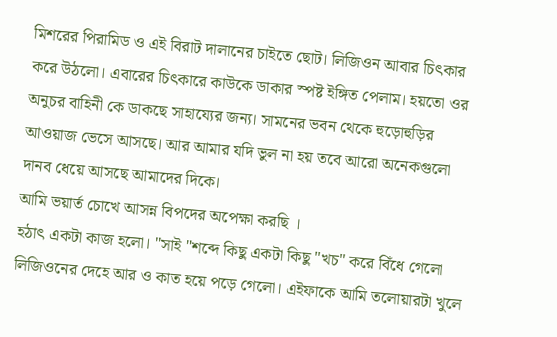মিশরের পিরামিড ও এই বিরাট দালানের চাইতে ছোট। লিজিওন আবার চিৎকার করে উঠলো। এবারের চিৎকারে কাউকে ডাকার স্পষ্ট ইঙ্গিত পেলাম। হয়তো ওর অনুচর বাহিনী কে ডাকছে সাহায্যের জন্য। সামনের ভবন থেকে হুড়োহুড়ির আওয়াজ ভেসে আসছে। আর আমার যদি ভুল না হয় তবে আরো অনেকগুলো দানব ধেয়ে আসছে আমাদের দিকে।
আমি ভয়ার্ত চোখে আসন্ন বিপদের অপেক্ষা করছি ।
হঠাৎ একটা কাজ হলো। "সাই "শব্দে কিছু একটা কিছু "খচ" করে বিঁধে গেলো লিজিওনের দেহে আর ও কাত হয়ে পড়ে গেলো। এইফাকে আমি তলোয়ারটা খুলে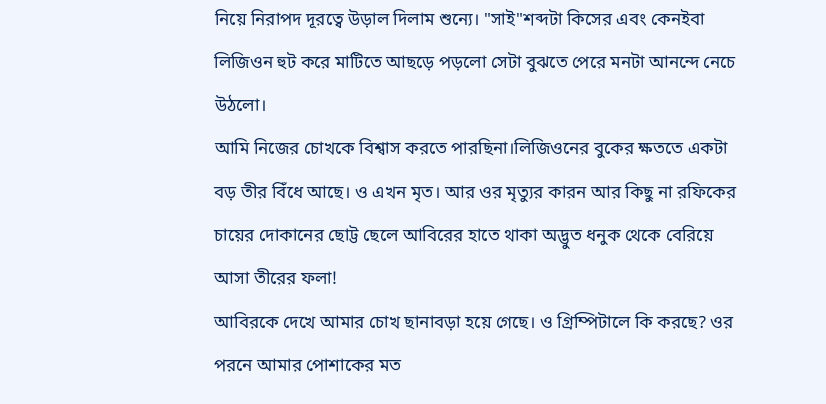নিয়ে নিরাপদ দূরত্বে উড়াল দিলাম শুন্যে। "সাই"শব্দটা কিসের এবং কেনইবা লিজিওন হুট করে মাটিতে আছড়ে পড়লো সেটা বুঝতে পেরে মনটা আনন্দে নেচে উঠলো।
আমি নিজের চোখকে বিশ্বাস করতে পারছিনা।লিজিওনের বুকের ক্ষততে একটা বড় তীর বিঁধে আছে। ও এখন মৃত। আর ওর মৃত্যুর কারন আর কিছু না রফিকের চায়ের দোকানের ছোট্ট ছেলে আবিরের হাতে থাকা অদ্ভুত ধনুক থেকে বেরিয়ে আসা তীরের ফলা!
আবিরকে দেখে আমার চোখ ছানাবড়া হয়ে গেছে। ও গ্রিম্পিটালে কি করছে? ওর পরনে আমার পোশাকের মত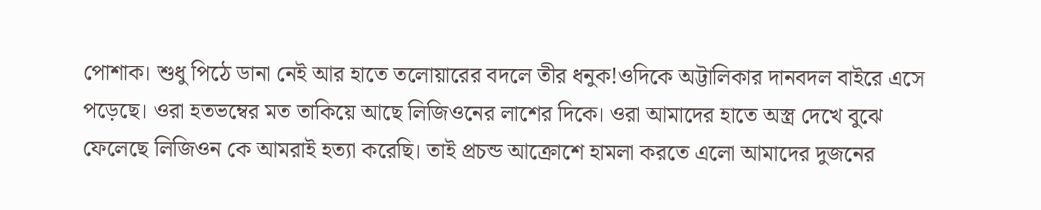পোশাক। শুধু পিঠে ডানা নেই আর হাতে তলোয়ারের বদলে তীর ধনুক!ওদিকে অট্টালিকার দানবদল বাইরে এসে পড়েছে। ওরা হতভম্বের মত তাকিয়ে আছে লিজিওনের লাশের দিকে। ওরা আমাদের হাতে অস্ত্র দেখে বুঝে ফেলেছে লিজিওন কে আমরাই হত্যা করেছি। তাই প্রচন্ড আক্রোশে হামলা করতে এলো আমাদের দুজনের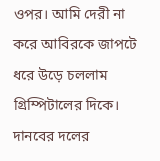ওপর। আমি দেরী না করে আবিরকে জাপটে ধরে উড়ে চললাম গ্রিম্পিটালের দিকে। দানবের দলের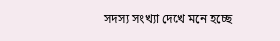সদস্য সংখ্যা দেখে মনে হচ্ছে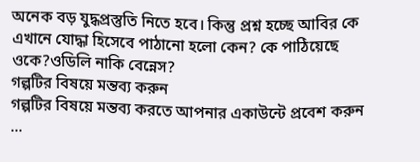অনেক বড় যুদ্ধপ্রস্তুতি নিতে হবে। কিন্তু প্রশ্ন হচ্ছে আবির কে এখানে যোদ্ধা হিসেবে পাঠানো হলো কেন? কে পাঠিয়েছে ওকে?ওডিলি নাকি বেন্নেস?
গল্পটির বিষয়ে মন্তব্য করুন
গল্পটির বিষয়ে মন্তব্য করতে আপনার একাউন্টে প্রবেশ করুন ...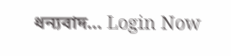ধন্যবাদ... Login Now